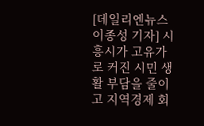[데일리엔뉴스 이종성 기자] 시흥시가 고유가로 커진 시민 생활 부담을 줄이고 지역경제 회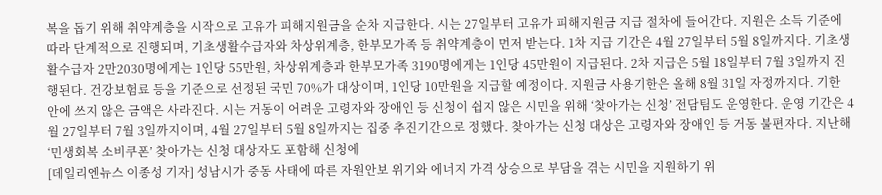복을 돕기 위해 취약계층을 시작으로 고유가 피해지원금을 순차 지급한다. 시는 27일부터 고유가 피해지원금 지급 절차에 들어간다. 지원은 소득 기준에 따라 단계적으로 진행되며, 기초생활수급자와 차상위계층, 한부모가족 등 취약계층이 먼저 받는다. 1차 지급 기간은 4월 27일부터 5월 8일까지다. 기초생활수급자 2만2030명에게는 1인당 55만원, 차상위계층과 한부모가족 3190명에게는 1인당 45만원이 지급된다. 2차 지급은 5월 18일부터 7월 3일까지 진행된다. 건강보험료 등을 기준으로 선정된 국민 70%가 대상이며, 1인당 10만원을 지급할 예정이다. 지원금 사용기한은 올해 8월 31일 자정까지다. 기한 안에 쓰지 않은 금액은 사라진다. 시는 거동이 어려운 고령자와 장애인 등 신청이 쉽지 않은 시민을 위해 ‘찾아가는 신청’ 전담팀도 운영한다. 운영 기간은 4월 27일부터 7월 3일까지이며, 4월 27일부터 5월 8일까지는 집중 추진기간으로 정했다. 찾아가는 신청 대상은 고령자와 장애인 등 거동 불편자다. 지난해 ‘민생회복 소비쿠폰’ 찾아가는 신청 대상자도 포함해 신청에
[데일리엔뉴스 이종성 기자] 성남시가 중동 사태에 따른 자원안보 위기와 에너지 가격 상승으로 부담을 겪는 시민을 지원하기 위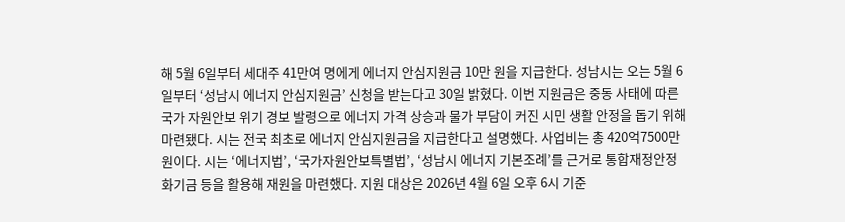해 5월 6일부터 세대주 41만여 명에게 에너지 안심지원금 10만 원을 지급한다. 성남시는 오는 5월 6일부터 ‘성남시 에너지 안심지원금’ 신청을 받는다고 30일 밝혔다. 이번 지원금은 중동 사태에 따른 국가 자원안보 위기 경보 발령으로 에너지 가격 상승과 물가 부담이 커진 시민 생활 안정을 돕기 위해 마련됐다. 시는 전국 최초로 에너지 안심지원금을 지급한다고 설명했다. 사업비는 총 420억7500만 원이다. 시는 ‘에너지법’, ‘국가자원안보특별법’, ‘성남시 에너지 기본조례’를 근거로 통합재정안정화기금 등을 활용해 재원을 마련했다. 지원 대상은 2026년 4월 6일 오후 6시 기준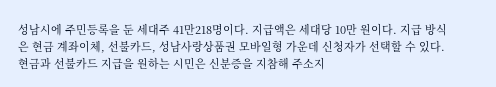성남시에 주민등록을 둔 세대주 41만218명이다. 지급액은 세대당 10만 원이다. 지급 방식은 현금 계좌이체, 선불카드, 성남사랑상품권 모바일형 가운데 신청자가 선택할 수 있다. 현금과 선불카드 지급을 원하는 시민은 신분증을 지참해 주소지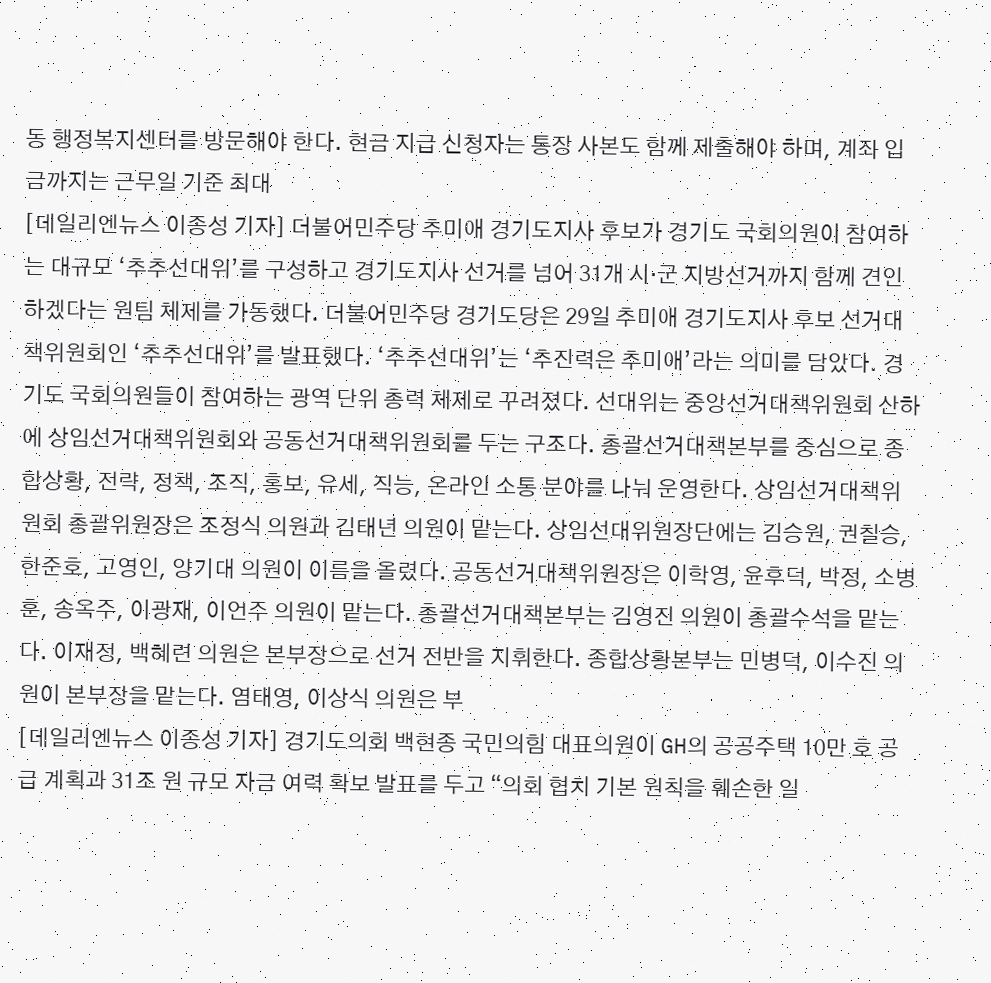동 행정복지센터를 방문해야 한다. 현금 지급 신청자는 통장 사본도 함께 제출해야 하며, 계좌 입금까지는 근무일 기준 최대
[데일리엔뉴스 이종성 기자] 더불어민주당 추미애 경기도지사 후보가 경기도 국회의원이 참여하는 대규모 ‘추추선대위’를 구성하고 경기도지사 선거를 넘어 31개 시·군 지방선거까지 함께 견인하겠다는 원팀 체제를 가동했다. 더불어민주당 경기도당은 29일 추미애 경기도지사 후보 선거대책위원회인 ‘추추선대위’를 발표했다. ‘추추선대위’는 ‘추진력은 추미애’라는 의미를 담았다. 경기도 국회의원들이 참여하는 광역 단위 총력 체제로 꾸려졌다. 선대위는 중앙선거대책위원회 산하에 상임선거대책위원회와 공동선거대책위원회를 두는 구조다. 총괄선거대책본부를 중심으로 종합상황, 전략, 정책, 조직, 홍보, 유세, 직능, 온라인 소통 분야를 나눠 운영한다. 상임선거대책위원회 총괄위원장은 조정식 의원과 김태년 의원이 맡는다. 상임선대위원장단에는 김승원, 권칠승, 한준호, 고영인, 양기대 의원이 이름을 올렸다. 공동선거대책위원장은 이학영, 윤후덕, 박정, 소병훈, 송옥주, 이광재, 이언주 의원이 맡는다. 총괄선거대책본부는 김영진 의원이 총괄수석을 맡는다. 이재정, 백혜련 의원은 본부장으로 선거 전반을 지휘한다. 종합상황본부는 민병덕, 이수진 의원이 본부장을 맡는다. 염태영, 이상식 의원은 부
[데일리엔뉴스 이종성 기자] 경기도의회 백현종 국민의힘 대표의원이 GH의 공공주택 10만 호 공급 계획과 31조 원 규모 자금 여력 확보 발표를 두고 “의회 협치 기본 원칙을 훼손한 일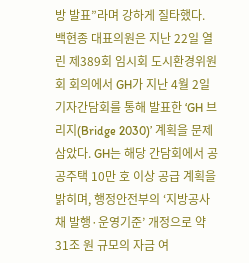방 발표”라며 강하게 질타했다. 백현종 대표의원은 지난 22일 열린 제389회 임시회 도시환경위원회 회의에서 GH가 지난 4월 2일 기자간담회를 통해 발표한 ‘GH 브리지(Bridge 2030)’ 계획을 문제 삼았다. GH는 해당 간담회에서 공공주택 10만 호 이상 공급 계획을 밝히며, 행정안전부의 ‘지방공사채 발행·운영기준’ 개정으로 약 31조 원 규모의 자금 여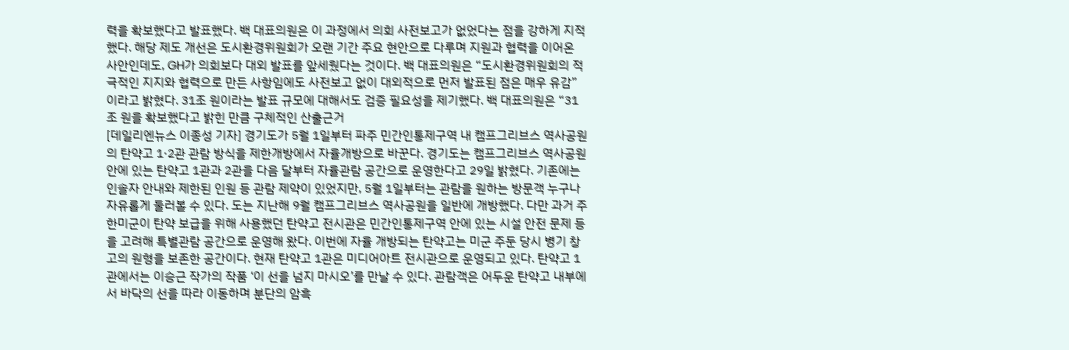력을 확보했다고 발표했다. 백 대표의원은 이 과정에서 의회 사전보고가 없었다는 점을 강하게 지적했다. 해당 제도 개선은 도시환경위원회가 오랜 기간 주요 현안으로 다루며 지원과 협력을 이어온 사안인데도, GH가 의회보다 대외 발표를 앞세웠다는 것이다. 백 대표의원은 “도시환경위원회의 적극적인 지지와 협력으로 만든 사항임에도 사전보고 없이 대외적으로 먼저 발표된 점은 매우 유감”이라고 밝혔다. 31조 원이라는 발표 규모에 대해서도 검증 필요성을 제기했다. 백 대표의원은 “31조 원을 확보했다고 밝힌 만큼 구체적인 산출근거
[데일리엔뉴스 이종성 기자] 경기도가 5월 1일부터 파주 민간인통제구역 내 캠프그리브스 역사공원의 탄약고 1·2관 관람 방식을 제한개방에서 자율개방으로 바꾼다. 경기도는 캠프그리브스 역사공원 안에 있는 탄약고 1관과 2관을 다음 달부터 자율관람 공간으로 운영한다고 29일 밝혔다. 기존에는 인솔자 안내와 제한된 인원 등 관람 제약이 있었지만, 5월 1일부터는 관람을 원하는 방문객 누구나 자유롭게 둘러볼 수 있다. 도는 지난해 9월 캠프그리브스 역사공원을 일반에 개방했다. 다만 과거 주한미군이 탄약 보급을 위해 사용했던 탄약고 전시관은 민간인통제구역 안에 있는 시설 안전 문제 등을 고려해 특별관람 공간으로 운영해 왔다. 이번에 자율 개방되는 탄약고는 미군 주둔 당시 병기 창고의 원형을 보존한 공간이다. 현재 탄약고 1관은 미디어아트 전시관으로 운영되고 있다. 탄약고 1관에서는 이승근 작가의 작품 ‘이 선을 넘지 마시오’를 만날 수 있다. 관람객은 어두운 탄약고 내부에서 바닥의 선을 따라 이동하며 분단의 암흑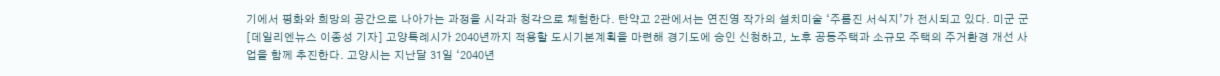기에서 평화와 희망의 공간으로 나아가는 과정을 시각과 청각으로 체험한다. 탄약고 2관에서는 연진영 작가의 설치미술 ‘주름진 서식지’가 전시되고 있다. 미군 군
[데일리엔뉴스 이종성 기자] 고양특례시가 2040년까지 적용할 도시기본계획을 마련해 경기도에 승인 신청하고, 노후 공동주택과 소규모 주택의 주거환경 개선 사업을 함께 추진한다. 고양시는 지난달 31일 ‘2040년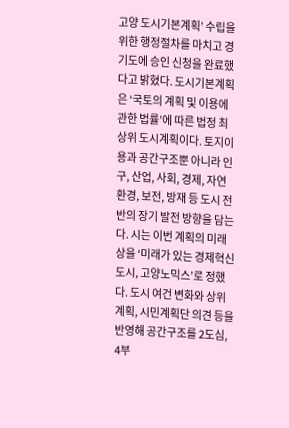고양 도시기본계획’ 수립을 위한 행정절차를 마치고 경기도에 승인 신청을 완료했다고 밝혔다. 도시기본계획은 ‘국토의 계획 및 이용에 관한 법률’에 따른 법정 최상위 도시계획이다. 토지이용과 공간구조뿐 아니라 인구, 산업, 사회, 경제, 자연환경, 보전, 방재 등 도시 전반의 장기 발전 방향을 담는다. 시는 이번 계획의 미래상을 ‘미래가 있는 경제혁신도시, 고양노믹스’로 정했다. 도시 여건 변화와 상위계획, 시민계획단 의견 등을 반영해 공간구조를 2도심, 4부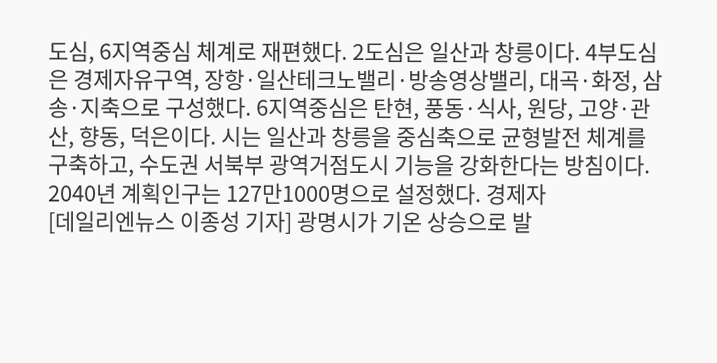도심, 6지역중심 체계로 재편했다. 2도심은 일산과 창릉이다. 4부도심은 경제자유구역, 장항·일산테크노밸리·방송영상밸리, 대곡·화정, 삼송·지축으로 구성했다. 6지역중심은 탄현, 풍동·식사, 원당, 고양·관산, 향동, 덕은이다. 시는 일산과 창릉을 중심축으로 균형발전 체계를 구축하고, 수도권 서북부 광역거점도시 기능을 강화한다는 방침이다. 2040년 계획인구는 127만1000명으로 설정했다. 경제자
[데일리엔뉴스 이종성 기자] 광명시가 기온 상승으로 발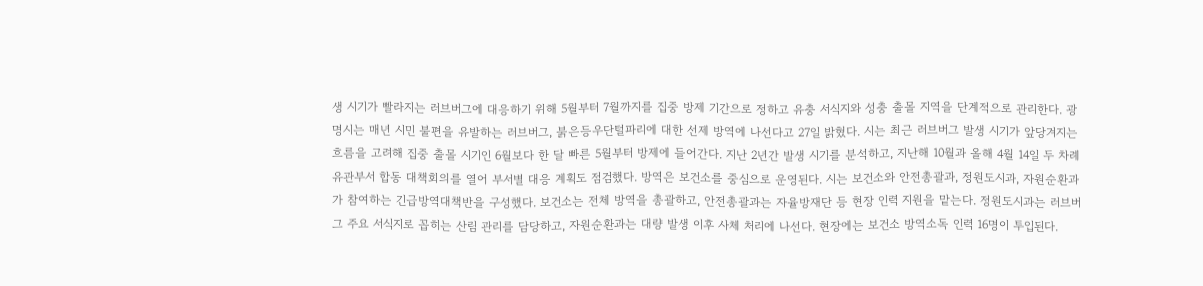생 시기가 빨라지는 러브버그에 대응하기 위해 5월부터 7월까지를 집중 방제 기간으로 정하고 유충 서식지와 성충 출몰 지역을 단계적으로 관리한다. 광명시는 매년 시민 불편을 유발하는 러브버그, 붉은등우단털파리에 대한 선제 방역에 나선다고 27일 밝혔다. 시는 최근 러브버그 발생 시기가 앞당겨지는 흐름을 고려해 집중 출몰 시기인 6월보다 한 달 빠른 5월부터 방제에 들어간다. 지난 2년간 발생 시기를 분석하고, 지난해 10월과 올해 4월 14일 두 차례 유관부서 합동 대책회의를 열어 부서별 대응 계획도 점검했다. 방역은 보건소를 중심으로 운영된다. 시는 보건소와 안전총괄과, 정원도시과, 자원순환과가 참여하는 긴급방역대책반을 구성했다. 보건소는 전체 방역을 총괄하고, 안전총괄과는 자율방재단 등 현장 인력 지원을 맡는다. 정원도시과는 러브버그 주요 서식지로 꼽히는 산림 관리를 담당하고, 자원순환과는 대량 발생 이후 사체 처리에 나선다. 현장에는 보건소 방역소독 인력 16명이 투입된다.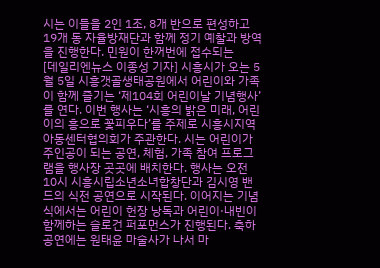시는 이들을 2인 1조, 8개 반으로 편성하고 19개 동 자율방재단과 함께 정기 예찰과 방역을 진행한다. 민원이 한꺼번에 접수되는
[데일리엔뉴스 이종성 기자] 시흥시가 오는 5월 5일 시흥갯골생태공원에서 어린이와 가족이 함께 즐기는 ‘제104회 어린이날 기념행사’를 연다. 이번 행사는 ‘시흥의 밝은 미래, 어린이의 흥으로 꽃피우다’를 주제로 시흥시지역아동센터협의회가 주관한다. 시는 어린이가 주인공이 되는 공연, 체험, 가족 참여 프로그램을 행사장 곳곳에 배치한다. 행사는 오전 10시 시흥시립소년소녀합창단과 김시영 밴드의 식전 공연으로 시작된다. 이어지는 기념식에서는 어린이 헌장 낭독과 어린이·내빈이 함께하는 슬로건 퍼포먼스가 진행된다. 축하 공연에는 원태윤 마술사가 나서 마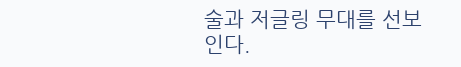술과 저글링 무대를 선보인다.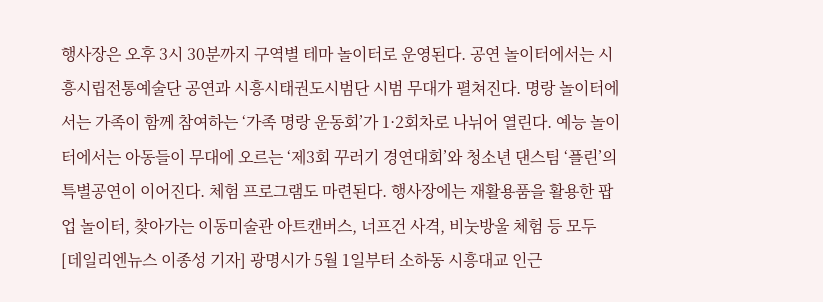행사장은 오후 3시 30분까지 구역별 테마 놀이터로 운영된다. 공연 놀이터에서는 시흥시립전통예술단 공연과 시흥시태권도시범단 시범 무대가 펼쳐진다. 명랑 놀이터에서는 가족이 함께 참여하는 ‘가족 명랑 운동회’가 1·2회차로 나뉘어 열린다. 예능 놀이터에서는 아동들이 무대에 오르는 ‘제3회 꾸러기 경연대회’와 청소년 댄스팀 ‘플린’의 특별공연이 이어진다. 체험 프로그램도 마련된다. 행사장에는 재활용품을 활용한 팝업 놀이터, 찾아가는 이동미술관 아트캔버스, 너프건 사격, 비눗방울 체험 등 모두
[데일리엔뉴스 이종성 기자] 광명시가 5월 1일부터 소하동 시흥대교 인근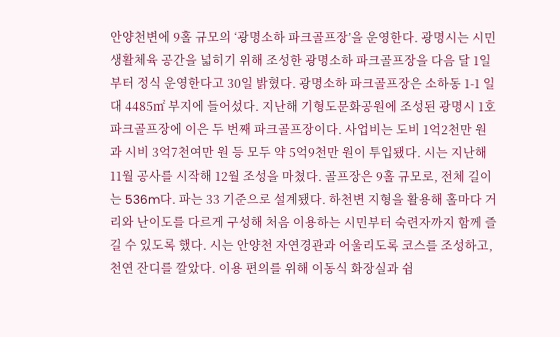안양천변에 9홀 규모의 ‘광명소하 파크골프장’을 운영한다. 광명시는 시민 생활체육 공간을 넓히기 위해 조성한 광명소하 파크골프장을 다음 달 1일부터 정식 운영한다고 30일 밝혔다. 광명소하 파크골프장은 소하동 1-1 일대 4485㎡ 부지에 들어섰다. 지난해 기형도문화공원에 조성된 광명시 1호 파크골프장에 이은 두 번째 파크골프장이다. 사업비는 도비 1억2천만 원과 시비 3억7천여만 원 등 모두 약 5억9천만 원이 투입됐다. 시는 지난해 11월 공사를 시작해 12월 조성을 마쳤다. 골프장은 9홀 규모로, 전체 길이는 536m다. 파는 33 기준으로 설계됐다. 하천변 지형을 활용해 홀마다 거리와 난이도를 다르게 구성해 처음 이용하는 시민부터 숙련자까지 함께 즐길 수 있도록 했다. 시는 안양천 자연경관과 어울리도록 코스를 조성하고, 천연 잔디를 깔았다. 이용 편의를 위해 이동식 화장실과 쉼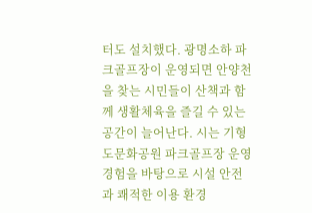터도 설치했다. 광명소하 파크골프장이 운영되면 안양천을 찾는 시민들이 산책과 함께 생활체육을 즐길 수 있는 공간이 늘어난다. 시는 기형도문화공원 파크골프장 운영 경험을 바탕으로 시설 안전과 쾌적한 이용 환경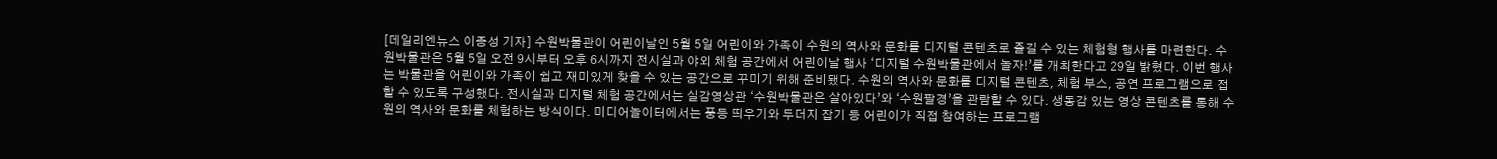[데일리엔뉴스 이종성 기자] 수원박물관이 어린이날인 5월 5일 어린이와 가족이 수원의 역사와 문화를 디지털 콘텐츠로 즐길 수 있는 체험형 행사를 마련한다. 수원박물관은 5월 5일 오전 9시부터 오후 6시까지 전시실과 야외 체험 공간에서 어린이날 행사 ‘디지털 수원박물관에서 놀자!’를 개최한다고 29일 밝혔다. 이번 행사는 박물관을 어린이와 가족이 쉽고 재미있게 찾을 수 있는 공간으로 꾸미기 위해 준비됐다. 수원의 역사와 문화를 디지털 콘텐츠, 체험 부스, 공연 프로그램으로 접할 수 있도록 구성했다. 전시실과 디지털 체험 공간에서는 실감영상관 ‘수원박물관은 살아있다’와 ‘수원팔경’을 관람할 수 있다. 생동감 있는 영상 콘텐츠를 통해 수원의 역사와 문화를 체험하는 방식이다. 미디어놀이터에서는 풍등 띄우기와 두더지 잡기 등 어린이가 직접 참여하는 프로그램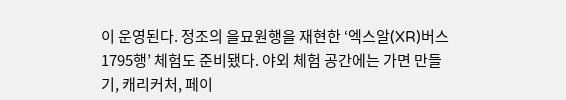이 운영된다. 정조의 을묘원행을 재현한 ‘엑스알(XR)버스 1795행’ 체험도 준비됐다. 야외 체험 공간에는 가면 만들기, 캐리커처, 페이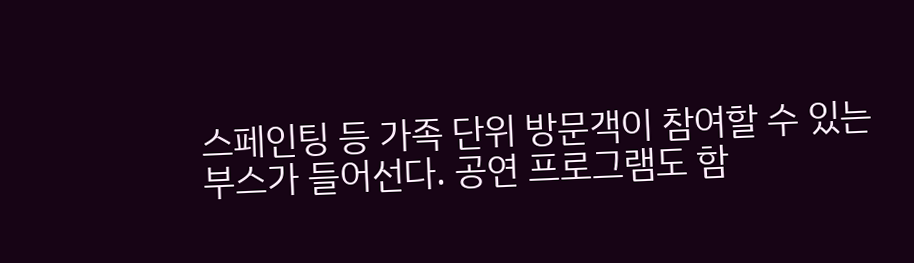스페인팅 등 가족 단위 방문객이 참여할 수 있는 부스가 들어선다. 공연 프로그램도 함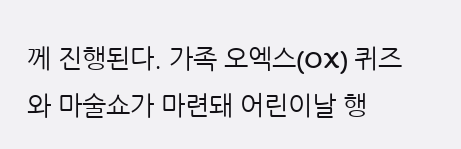께 진행된다. 가족 오엑스(OX) 퀴즈와 마술쇼가 마련돼 어린이날 행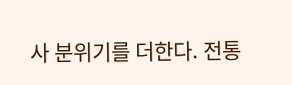사 분위기를 더한다. 전통